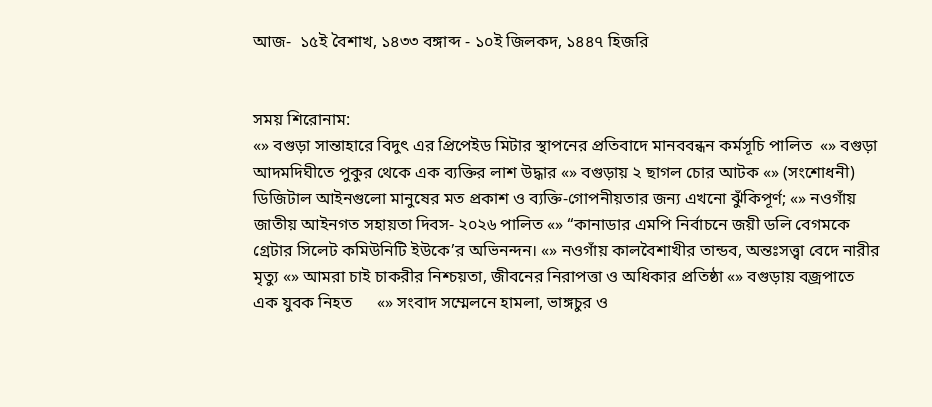আজ-  ১৫ই বৈশাখ, ১৪৩৩ বঙ্গাব্দ - ১০ই জিলকদ, ১৪৪৭ হিজরি


সময় শিরোনাম:
«» বগুড়া সান্তাহারে বিদুৎ এর প্রিপেইড মিটার স্থাপনের প্রতিবাদে মানববন্ধন কর্মসূচি পালিত  «» বগুড়া আদমদিঘীতে পুকুর থেকে এক ব্যক্তির লাশ উদ্ধার «» বগুড়ায় ২ ছাগল চোর আটক «» (সংশোধনী) ডিজিটাল আইনগুলো মানুষের মত প্রকাশ ও ব্যক্তি-গোপনীয়তার জন্য এখনো ঝুঁকিপূর্ণ; «» নওগাঁয় জাতীয় আইনগত সহায়তা দিবস- ২০২৬ পালিত «» “কানাডার এমপি নির্বাচনে জয়ী ডলি বেগমকে গ্রেটার সিলেট কমিউনিটি ইউকে’র অভিনন্দন। «» নওগাঁয় কালবৈশাখীর তান্ডব, অন্তঃসত্ত্বা বেদে নারীর মৃত্যু «» আমরা চাই চাকরীর নিশ্চয়তা, জীবনের নিরাপত্তা ও অধিকার প্রতিষ্ঠা «» বগুড়ায় বজ্রপাতে এক যুবক নিহত      «» সংবাদ সম্মেলনে হামলা, ভাঙ্গচুর ও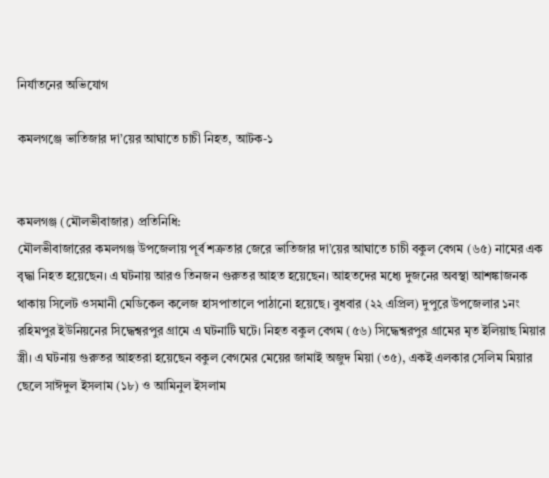নির্যাতনের অভিযোগ

কমলগঞ্জে ভাতিজার দা’য়ের আঘাতে চাচী নিহত, আটক-১


কমলগঞ্জ (মৌলভীবাজার) প্রতিনিধি:
মৌলভীবাজারের কমলগঞ্জ উপজেলায় পূর্ব শত্রুতার জেরে ভাতিজার দা’য়ের আঘাতে চাচী বকুল বেগম (৬৫) নামের এক বৃদ্ধা নিহত হয়েছেন। এ ঘটনায় আরও তিনজন গুরুতর আহত হয়েছেন। আহতদের মধ্যে দুজনের অবস্থা আশঙ্কাজনক থাকায় সিলেট ওসমানী মেডিকেল কলেজ হাসপাতালে পাঠানো হয়েছে। বুধবার (২২ এপ্রিল) দুপুরে উপজেলার ১নং রহিমপুর ইউনিয়নের সিদ্ধেশ্বরপুর গ্রামে এ ঘটনাটি ঘটে। নিহত বকুল বেগম (৫৬) সিদ্ধেশ্বরপুর গ্রামের মৃত ইলিয়াছ মিয়ার স্ত্রী। এ ঘটনায় গুরুতর আহতরা হয়েছেন বকুল বেগমের মেয়ের জামাই অজুদ মিয়া (৩৫), একই এলকার সেলিম মিয়ার ছেলে সাঈদুল ইসলাম (১৮) ও আমিনুল ইসলাম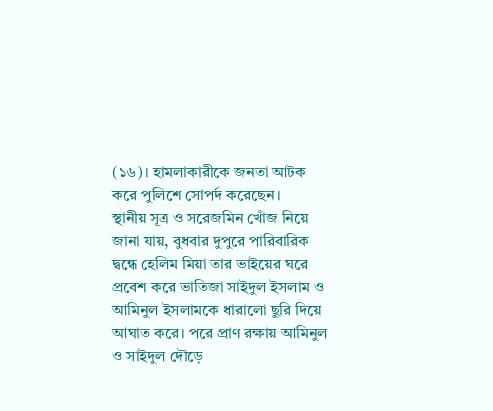(১৬)। হামলাকারীকে জনতা আটক করে পুলিশে সোপর্দ করেছেন।
স্থানীয় সূত্র ও সরেজমিন খোঁজ নিয়ে জানা যায়, বুধবার দুপুরে পারিবারিক দ্বন্ধে হেলিম মিয়া তার ভাইয়ের ঘরে প্রবেশ করে ভাতিজা সাইদুল ইসলাম ও আমিনুল ইসলামকে ধারালো ছুরি দিয়ে আঘাত করে। পরে প্রাণ রক্ষায় আমিনুল ও সাইদুল দৌড়ে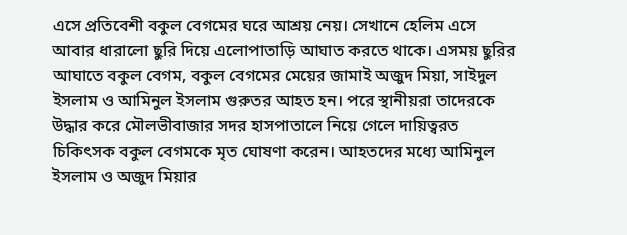এসে প্রতিবেশী বকুল বেগমের ঘরে আশ্রয় নেয়। সেখানে হেলিম এসে আবার ধারালো ছুরি দিয়ে এলোপাতাড়ি আঘাত করতে থাকে। এসময় ছুরির আঘাতে বকুল বেগম, বকুল বেগমের মেয়ের জামাই অজুদ মিয়া, সাইদুল ইসলাম ও আমিনুল ইসলাম গুরুতর আহত হন। পরে স্থানীয়রা তাদেরকে উদ্ধার করে মৌলভীবাজার সদর হাসপাতালে নিয়ে গেলে দায়িত্বরত চিকিৎসক বকুল বেগমকে মৃত ঘোষণা করেন। আহতদের মধ্যে আমিনুল ইসলাম ও অজুদ মিয়ার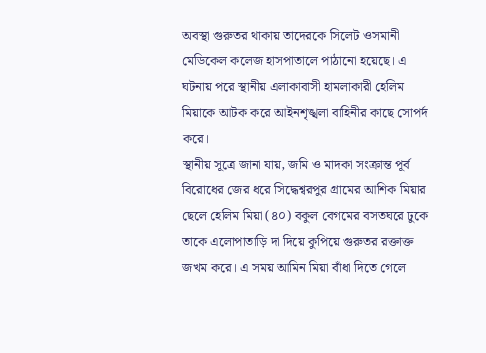অবস্থা গুরুতর থাকায় তাদেরকে সিলেট ওসমানী মেডিকেল কলেজ হাসপাতালে পাঠানো হয়েছে। এ ঘটনায় পরে স্থানীয় এলাকাবাসী হামলাকারী হেলিম মিয়াকে আটক করে আইনশৃঙ্খলা বাহিনীর কাছে সোপর্দ করে।
স্থানীয় সূত্রে জানা যায়, জমি ও মাদকা সংক্রান্ত পূর্ব বিরোধের জের ধরে সিদ্ধেশ্বরপুর গ্রামের আশিক মিয়ার ছেলে হেলিম মিয়া (৪০) বকুল বেগমের বসতঘরে ঢুকে তাকে এলোপাতাড়ি দা দিয়ে কুপিয়ে গুরুতর রক্তাক্ত জখম করে। এ সময় আমিন মিয়া বাঁধা দিতে গেলে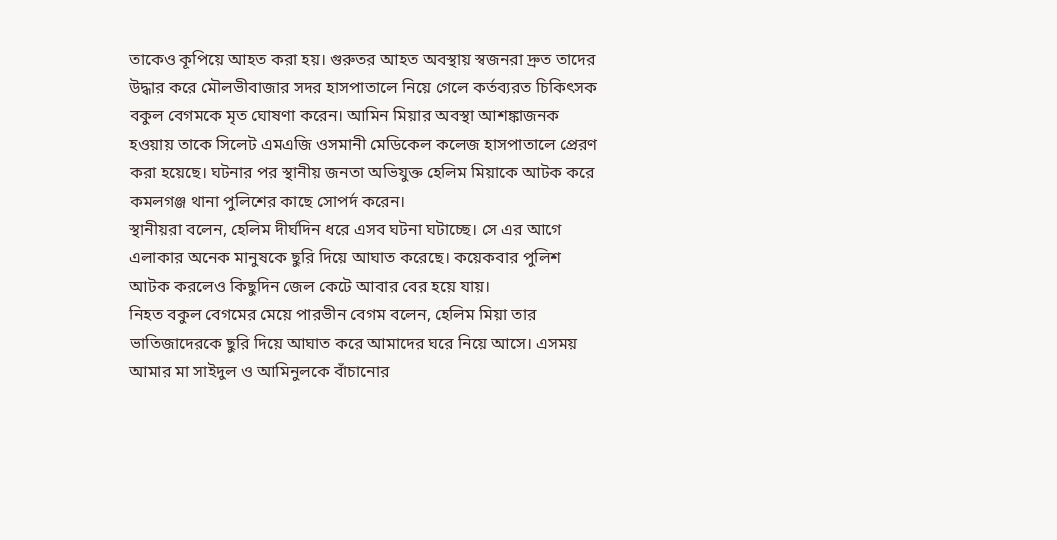তাকেও কূপিয়ে আহত করা হয়। গুরুতর আহত অবস্থায় স্বজনরা দ্রুত তাদের উদ্ধার করে মৌলভীবাজার সদর হাসপাতালে নিয়ে গেলে কর্তব্যরত চিকিৎসক বকুল বেগমকে মৃত ঘোষণা করেন। আমিন মিয়ার অবস্থা আশঙ্কাজনক হওয়ায় তাকে সিলেট এমএজি ওসমানী মেডিকেল কলেজ হাসপাতালে প্রেরণ করা হয়েছে। ঘটনার পর স্থানীয় জনতা অভিযুক্ত হেলিম মিয়াকে আটক করে কমলগঞ্জ থানা পুলিশের কাছে সোপর্দ করেন।
স্থানীয়রা বলেন, হেলিম দীর্ঘদিন ধরে এসব ঘটনা ঘটাচ্ছে। সে এর আগে এলাকার অনেক মানুষকে ছুরি দিয়ে আঘাত করেছে। কয়েকবার পুলিশ আটক করলেও কিছুদিন জেল কেটে আবার বের হয়ে যায়।
নিহত বকুল বেগমের মেয়ে পারভীন বেগম বলেন, হেলিম মিয়া তার ভাতিজাদেরকে ছুরি দিয়ে আঘাত করে আমাদের ঘরে নিয়ে আসে। এসময় আমার মা সাইদুল ও আমিনুলকে বাঁচানোর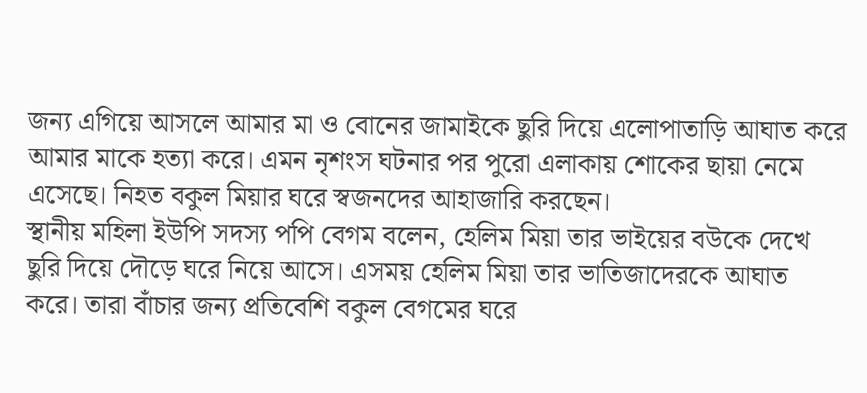জন্য এগিয়ে আসলে আমার মা ও বোনের জামাইকে ছুরি দিয়ে এলোপাতাড়ি আঘাত করে আমার মাকে হত্যা করে। এমন নৃশংস ঘটনার পর পুরো এলাকায় শোকের ছায়া নেমে এসেছে। নিহত বকুল মিয়ার ঘরে স্বজনদের আহাজারি করছেন।
স্থানীয় মহিলা ইউপি সদস্য পপি বেগম বলেন, হেলিম মিয়া তার ভাইয়ের বউকে দেখে ছুরি দিয়ে দৌড়ে ঘরে নিয়ে আসে। এসময় হেলিম মিয়া তার ভাতিজাদেরকে আঘাত করে। তারা বাঁচার জন্য প্রতিবেশি বকুল বেগমের ঘরে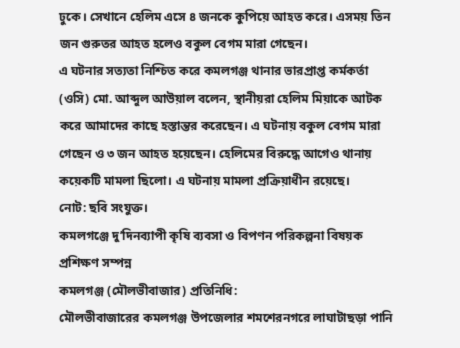ঢুকে। সেখানে হেলিম এসে ৪ জনকে কুপিয়ে আহত করে। এসময় তিন জন গুরুতর আহত হলেও বকুল বেগম মারা গেছেন।
এ ঘটনার সত্যতা নিশ্চিত করে কমলগঞ্জ থানার ভারপ্রাপ্ত কর্মকর্তা (ওসি) মো. আব্দুল আউয়াল বলেন, স্থানীয়রা হেলিম মিয়াকে আটক করে আমাদের কাছে হস্তান্তর করেছেন। এ ঘটনায় বকুল বেগম মারা গেছেন ও ৩ জন আহত হয়েছেন। হেলিমের বিরুদ্ধে আগেও থানায় কয়েকটি মামলা ছিলো। এ ঘটনায় মামলা প্রক্রিয়াধীন রয়েছে।
নোট: ছবি সংযুক্ত।
কমলগঞ্জে দু’দিনব্যাপী কৃষি ব্যবসা ও বিপণন পরিকল্পনা বিষয়ক প্রশিক্ষণ সম্পন্ন
কমলগঞ্জ (মৌলভীবাজার) প্রতিনিধি:
মৌলভীবাজারের কমলগঞ্জ উপজেলার শমশেরনগরে লাঘাটাছড়া পানি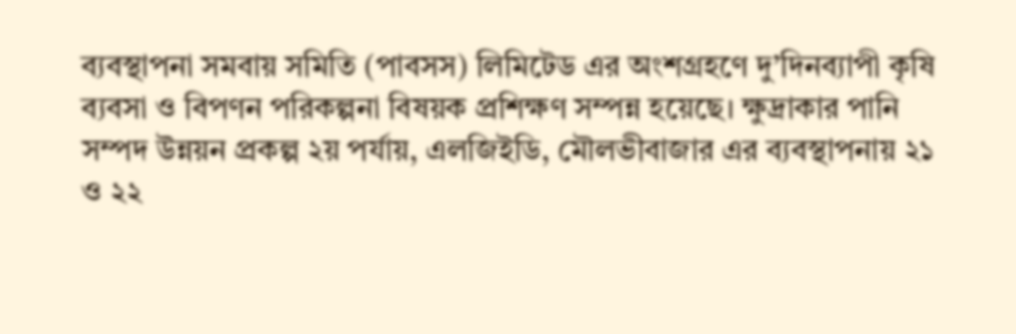ব্যবস্থাপনা সমবায় সমিতি (পাবসস) লিমিটেড এর অংশগ্রহণে দু’দিনব্যাপী কৃষি ব্যবসা ও বিপণন পরিকল্পনা বিষয়ক প্রশিক্ষণ সম্পন্ন হয়েছে। ক্ষুদ্রাকার পানি সম্পদ উন্নয়ন প্রকল্প ২য় পর্যায়, এলজিইডি, মৌলভীবাজার এর ব্যবস্থাপনায় ২১ ও ২২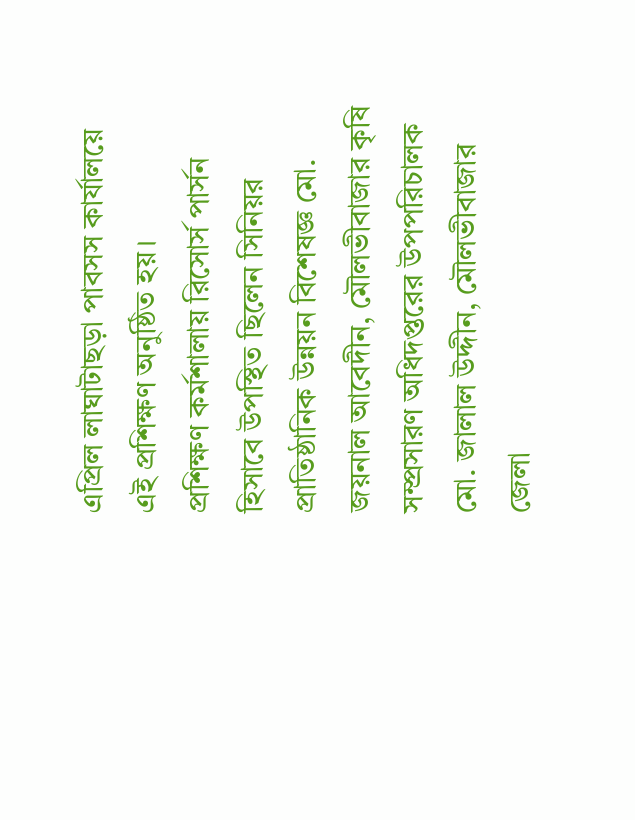এপ্রিল লাঘাটাছড়া পাবসস কার্যালয়ে এই প্রশিক্ষণ অনুষ্ঠিত হয়।
প্রশিক্ষণ কর্মশালায় রিসোর্স পার্সন হিসাবে উপস্থিত ছিলেন সিনিয়র প্রাতিষ্ঠানিক উন্নয়ন বিশেষজ্ঞ মো. জয়নাল আবেদীন, মৌলভীবাজার কৃষি সম্প্রসারণ অধিদপ্তরের উপপরিচালক মো. জালাল উদ্দীন, মৌলভীবাজার জেলা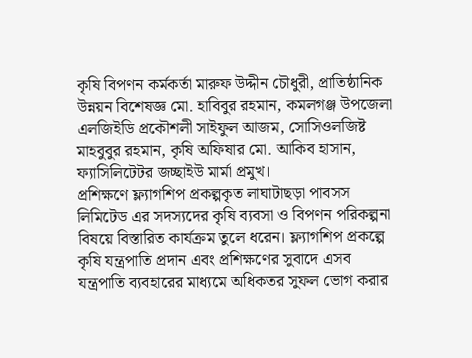কৃষি বিপণন কর্মকর্তা মারুফ উদ্দীন চৌধুরী, প্রাতিষ্ঠানিক উন্নয়ন বিশেষজ্ঞ মো. হাবিবুর রহমান, কমলগঞ্জ উপজেলা এলজিইডি প্রকৌশলী সাইফুল আজম, সোসিওলজিষ্ট মাহবুবুর রহমান, কৃষি অফিষার মো. আকিব হাসান, ফ্যাসিলিটেটর জচ্ছাইউ মার্মা প্রমুখ।
প্রশিক্ষণে ফ্ল্যাগশিপ প্রকল্পকৃত লাঘাটাছড়া পাবসস লিমিটেড এর সদস্যদের কৃষি ব্যবসা ও বিপণন পরিকল্পনা বিষয়ে বিস্তারিত কার্যক্রম তুলে ধরেন। ফ্ল্যাগশিপ প্রকল্পে কৃষি যন্ত্রপাতি প্রদান এবং প্রশিক্ষণের সুবাদে এসব যন্ত্রপাতি ব্যবহারের মাধ্যমে অধিকতর সুফল ভোগ করার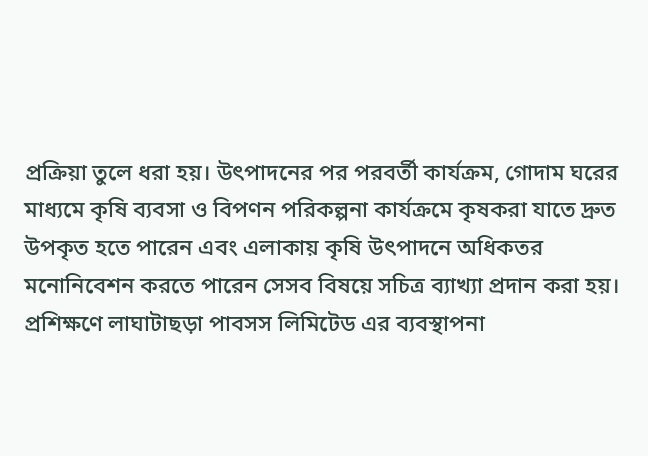প্রক্রিয়া তুলে ধরা হয়। উৎপাদনের পর পরবর্তী কার্যক্রম, গোদাম ঘরের মাধ্যমে কৃষি ব্যবসা ও বিপণন পরিকল্পনা কার্যক্রমে কৃষকরা যাতে দ্রুত উপকৃত হতে পারেন এবং এলাকায় কৃষি উৎপাদনে অধিকতর মনোনিবেশন করতে পারেন সেসব বিষয়ে সচিত্র ব্যাখ্যা প্রদান করা হয়।
প্রশিক্ষণে লাঘাটাছড়া পাবসস লিমিটেড এর ব্যবস্থাপনা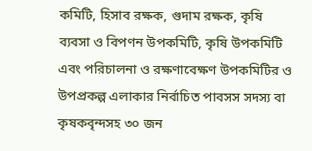কমিটি, হিসাব রক্ষক, গুদাম রক্ষক, কৃষি ব্যবসা ও বিপণন উপকমিটি, কৃষি উপকমিটি এবং পরিচালনা ও রক্ষণাবেক্ষণ উপকমিটির ও উপপ্রকল্প এলাকার নির্বাচিত পাবসস সদস্য বা কৃষকবৃন্দসহ ৩০ জন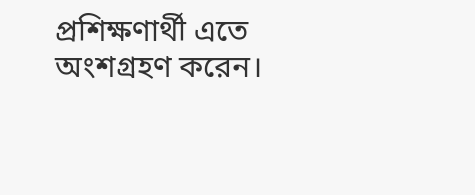প্রশিক্ষণার্থী এতে অংশগ্রহণ করেন।